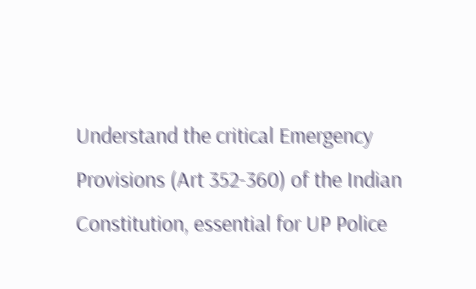Understand the critical Emergency Provisions (Art 352-360) of the Indian Constitution, essential for UP Police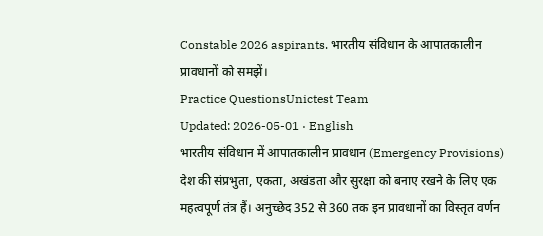Constable 2026 aspirants. भारतीय संविधान के आपातकालीन प्रावधानों को समझें।
Practice QuestionsUnictest Team
Updated: 2026-05-01 · English
भारतीय संविधान में आपातकालीन प्रावधान (Emergency Provisions) देश की संप्रभुता, एकता, अखंडता और सुरक्षा को बनाए रखने के लिए एक महत्वपूर्ण तंत्र हैं। अनुच्छेद 352 से 360 तक इन प्रावधानों का विस्तृत वर्णन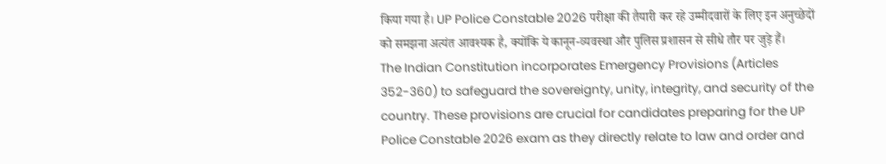किया गया है। UP Police Constable 2026 परीक्षा की तैयारी कर रहे उम्मीदवारों के लिए इन अनुच्छेदों को समझना अत्यंत आवश्यक है, क्योंकि ये कानून-व्यवस्था और पुलिस प्रशासन से सीधे तौर पर जुड़े हैं।
The Indian Constitution incorporates Emergency Provisions (Articles 352-360) to safeguard the sovereignty, unity, integrity, and security of the country. These provisions are crucial for candidates preparing for the UP Police Constable 2026 exam as they directly relate to law and order and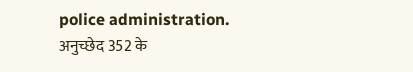police administration.
अनुच्छेद 352 के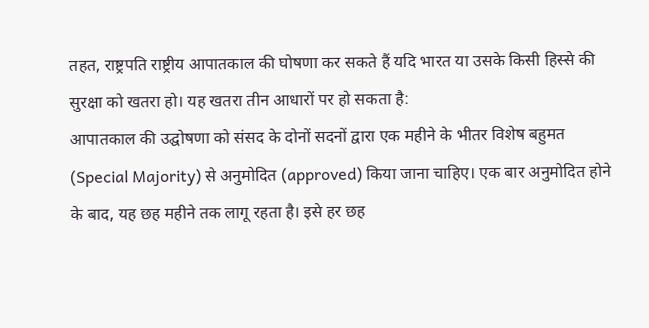तहत, राष्ट्रपति राष्ट्रीय आपातकाल की घोषणा कर सकते हैं यदि भारत या उसके किसी हिस्से की सुरक्षा को खतरा हो। यह खतरा तीन आधारों पर हो सकता है:
आपातकाल की उद्घोषणा को संसद के दोनों सदनों द्वारा एक महीने के भीतर विशेष बहुमत (Special Majority) से अनुमोदित (approved) किया जाना चाहिए। एक बार अनुमोदित होने के बाद, यह छह महीने तक लागू रहता है। इसे हर छह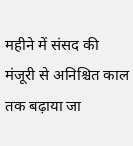महीने में संसद की मंजूरी से अनिश्चित काल तक बढ़ाया जा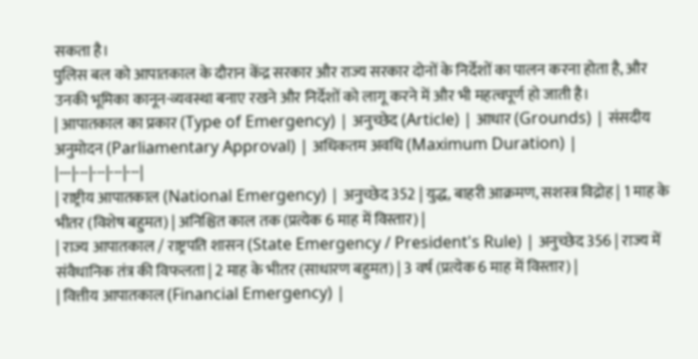सकता है।
पुलिस बल को आपातकाल के दौरान केंद्र सरकार और राज्य सरकार दोनों के निर्देशों का पालन करना होता है, और उनकी भूमिका कानून-व्यवस्था बनाए रखने और निर्देशों को लागू करने में और भी महत्वपूर्ण हो जाती है।
| आपातकाल का प्रकार (Type of Emergency) | अनुच्छेद (Article) | आधार (Grounds) | संसदीय अनुमोदन (Parliamentary Approval) | अधिकतम अवधि (Maximum Duration) |
|---|---|---|---|---|
| राष्ट्रीय आपातकाल (National Emergency) | अनुच्छेद 352 | युद्ध, बाहरी आक्रमण, सशस्त्र विद्रोह | 1 माह के भीतर (विशेष बहुमत) | अनिश्चित काल तक (प्रत्येक 6 माह में विस्तार) |
| राज्य आपातकाल / राष्ट्रपति शासन (State Emergency / President's Rule) | अनुच्छेद 356 | राज्य में संवैधानिक तंत्र की विफलता | 2 माह के भीतर (साधारण बहुमत) | 3 वर्ष (प्रत्येक 6 माह में विस्तार) |
| वित्तीय आपातकाल (Financial Emergency) |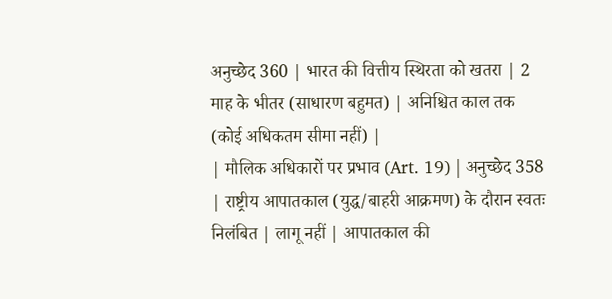अनुच्छेद 360 | भारत की वित्तीय स्थिरता को खतरा | 2 माह के भीतर (साधारण बहुमत) | अनिश्चित काल तक (कोई अधिकतम सीमा नहीं) |
| मौलिक अधिकारों पर प्रभाव (Art. 19) | अनुच्छेद 358 | राष्ट्रीय आपातकाल (युद्ध/बाहरी आक्रमण) के दौरान स्वतः निलंबित | लागू नहीं | आपातकाल की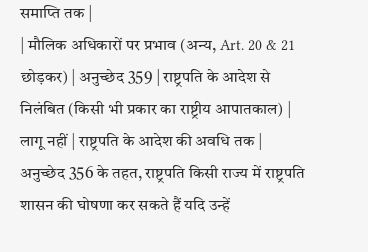समाप्ति तक |
| मौलिक अधिकारों पर प्रभाव (अन्य, Art. 20 & 21 छोड़कर) | अनुच्छेद 359 | राष्ट्रपति के आदेश से निलंबित (किसी भी प्रकार का राष्ट्रीय आपातकाल) | लागू नहीं | राष्ट्रपति के आदेश की अवधि तक |
अनुच्छेद 356 के तहत, राष्ट्रपति किसी राज्य में राष्ट्रपति शासन की घोषणा कर सकते हैं यदि उन्हें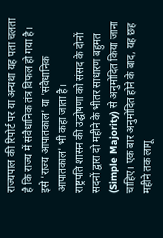राज्यपाल की रिपोर्ट पर या अन्यथा यह पता चलता है कि राज्य में संवैधानिक तंत्र विफल हो गया है। इसे 'राज्य आपातकाल' या 'संवैधानिक आपातकाल' भी कहा जाता है।
राष्ट्रपति शासन की उद्घोषणा को संसद के दोनों सदनों द्वारा दो महीने के भीतर साधारण बहुमत (Simple Majority) से अनुमोदित किया जाना चाहिए। एक बार अनुमोदित होने के बाद, यह छह महीने तक लागू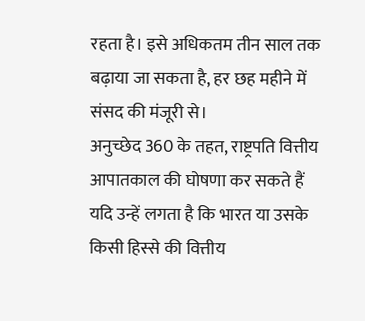रहता है। इसे अधिकतम तीन साल तक बढ़ाया जा सकता है, हर छह महीने में संसद की मंजूरी से।
अनुच्छेद 360 के तहत, राष्ट्रपति वित्तीय आपातकाल की घोषणा कर सकते हैं यदि उन्हें लगता है कि भारत या उसके किसी हिस्से की वित्तीय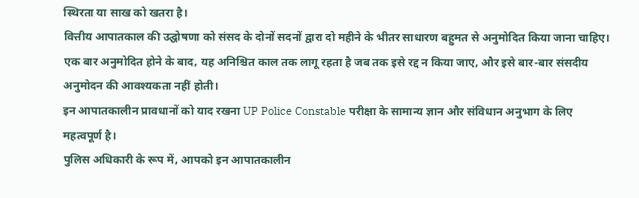स्थिरता या साख को खतरा है।
वित्तीय आपातकाल की उद्घोषणा को संसद के दोनों सदनों द्वारा दो महीने के भीतर साधारण बहुमत से अनुमोदित किया जाना चाहिए। एक बार अनुमोदित होने के बाद, यह अनिश्चित काल तक लागू रहता है जब तक इसे रद्द न किया जाए, और इसे बार-बार संसदीय अनुमोदन की आवश्यकता नहीं होती।
इन आपातकालीन प्रावधानों को याद रखना UP Police Constable परीक्षा के सामान्य ज्ञान और संविधान अनुभाग के लिए महत्वपूर्ण है।
पुलिस अधिकारी के रूप में, आपको इन आपातकालीन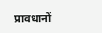प्रावधानों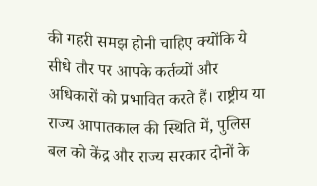की गहरी समझ होनी चाहिए क्योंकि ये सीधे तौर पर आपके कर्तव्यों और अधिकारों को प्रभावित करते हैं। राष्ट्रीय या राज्य आपातकाल की स्थिति में, पुलिस बल को केंद्र और राज्य सरकार दोनों के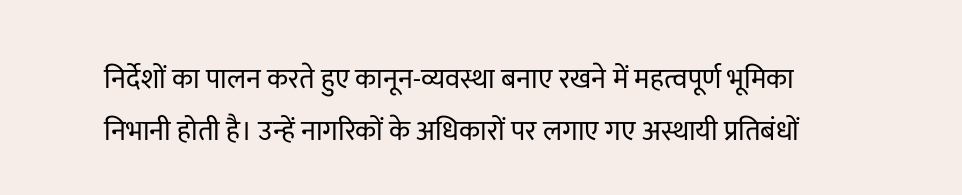निर्देशों का पालन करते हुए कानून-व्यवस्था बनाए रखने में महत्वपूर्ण भूमिका निभानी होती है। उन्हें नागरिकों के अधिकारों पर लगाए गए अस्थायी प्रतिबंधों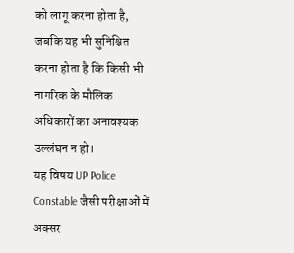को लागू करना होता है, जबकि यह भी सुनिश्चित करना होता है कि किसी भी नागरिक के मौलिक अधिकारों का अनावश्यक उल्लंघन न हो।
यह विषय UP Police Constable जैसी परीक्षाओं में अक्सर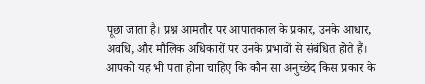पूछा जाता है। प्रश्न आमतौर पर आपातकाल के प्रकार, उनके आधार, अवधि, और मौलिक अधिकारों पर उनके प्रभावों से संबंधित होते हैं। आपको यह भी पता होना चाहिए कि कौन सा अनुच्छेद किस प्रकार के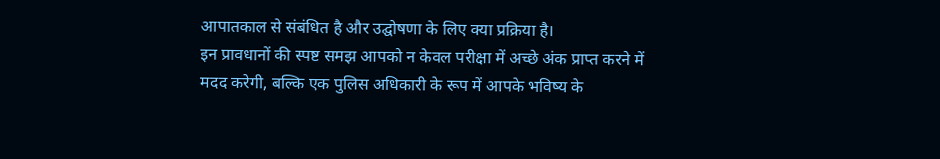आपातकाल से संबंधित है और उद्घोषणा के लिए क्या प्रक्रिया है।
इन प्रावधानों की स्पष्ट समझ आपको न केवल परीक्षा में अच्छे अंक प्राप्त करने में मदद करेगी, बल्कि एक पुलिस अधिकारी के रूप में आपके भविष्य के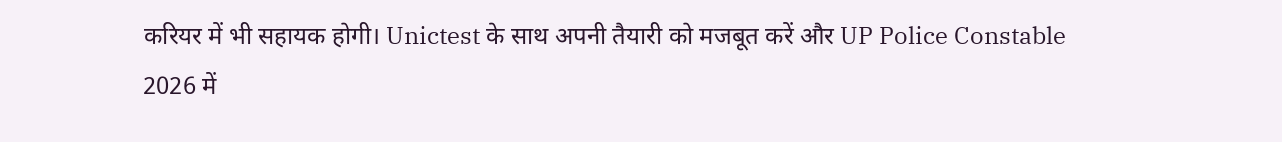करियर में भी सहायक होगी। Unictest के साथ अपनी तैयारी को मजबूत करें और UP Police Constable 2026 में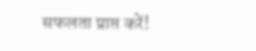सफलता प्राप्त करें!